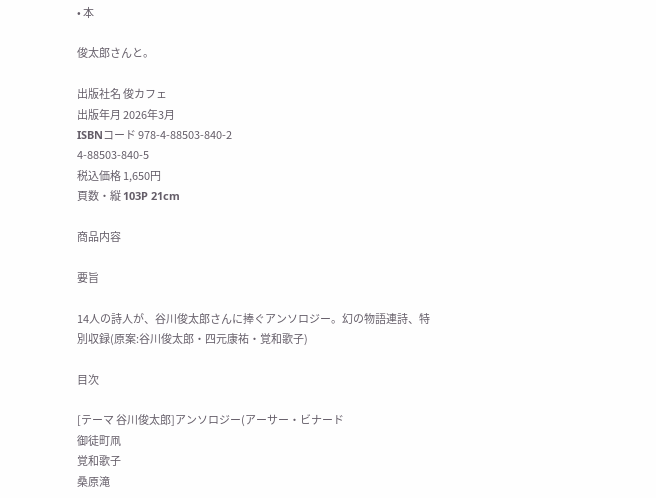• 本

俊太郎さんと。

出版社名 俊カフェ
出版年月 2026年3月
ISBNコード 978-4-88503-840-2
4-88503-840-5
税込価格 1,650円
頁数・縦 103P 21cm

商品内容

要旨

14人の詩人が、谷川俊太郎さんに捧ぐアンソロジー。幻の物語連詩、特別収録(原案:谷川俊太郎・四元康祐・覚和歌子)

目次

[テーマ 谷川俊太郎]アンソロジー(アーサー・ビナード
御徒町凧
覚和歌子
桑原滝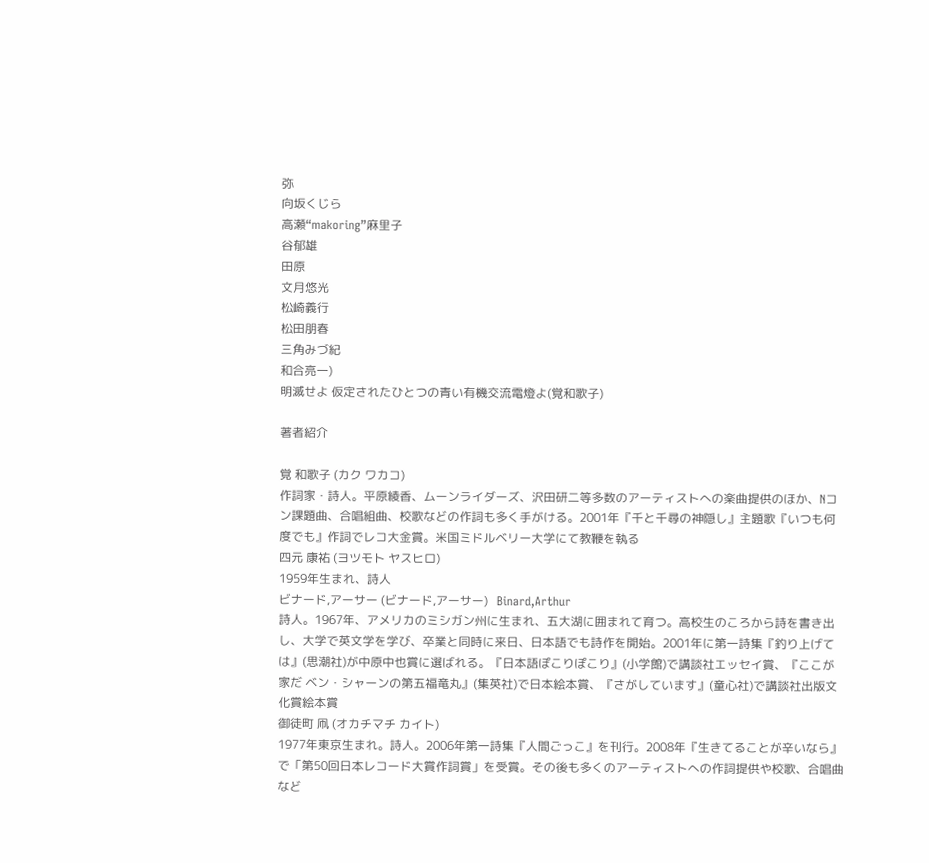弥
向坂くじら
高瀬“makoring”麻里子
谷郁雄
田原
文月悠光
松崎義行
松田朋春
三角みづ紀
和合亮一)
明滅せよ 仮定されたひとつの青い有機交流電燈よ(覚和歌子)

著者紹介

覚 和歌子 (カク ワカコ)
作詞家・詩人。平原綾香、ムーンライダーズ、沢田研二等多数のアーティストへの楽曲提供のほか、Nコン課題曲、合唱組曲、校歌などの作詞も多く手がける。2001年『千と千尋の神隠し』主題歌『いつも何度でも』作詞でレコ大金賞。米国ミドルベリー大学にて教鞭を執る
四元 康祐 (ヨツモト ヤスヒロ)
1959年生まれ、詩人
ビナード,アーサー (ビナード,アーサー)   Binard,Arthur
詩人。1967年、アメリカのミシガン州に生まれ、五大湖に囲まれて育つ。高校生のころから詩を書き出し、大学で英文学を学び、卒業と同時に来日、日本語でも詩作を開始。2001年に第一詩集『釣り上げては』(思潮社)が中原中也賞に選ばれる。『日本語ぽこりぽこり』(小学館)で講談社エッセイ賞、『ここが家だ ベン・シャーンの第五福竜丸』(集英社)で日本絵本賞、『さがしています』(童心社)で講談社出版文化賞絵本賞
御徒町 凧 (オカチマチ カイト)
1977年東京生まれ。詩人。2006年第一詩集『人間ごっこ』を刊行。2008年『生きてることが辛いなら』で「第50回日本レコード大賞作詞賞」を受賞。その後も多くのアーティストへの作詞提供や校歌、合唱曲など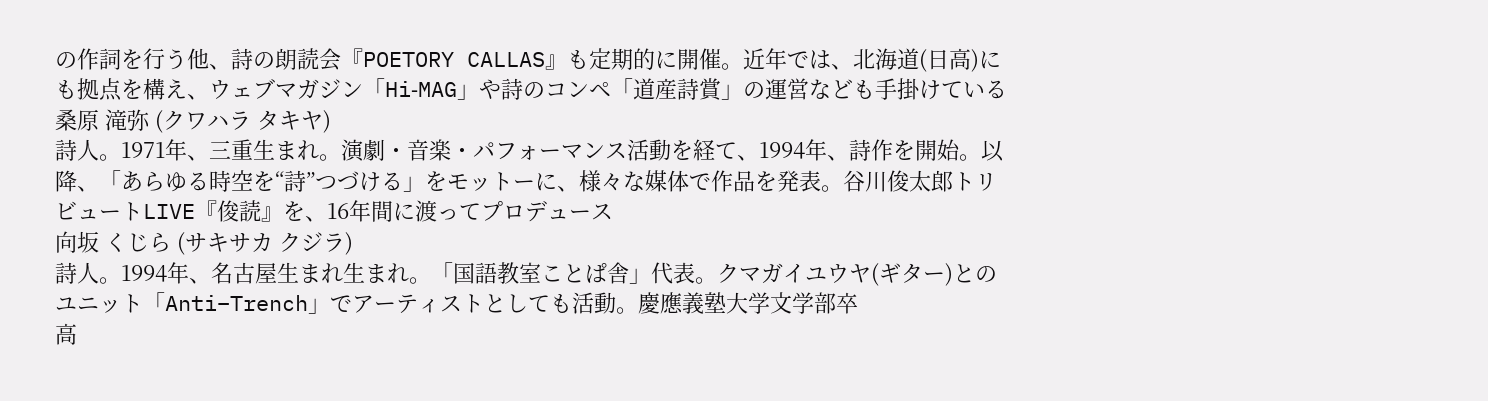の作詞を行う他、詩の朗読会『POETORY CALLAS』も定期的に開催。近年では、北海道(日高)にも拠点を構え、ウェブマガジン「Hi‐MAG」や詩のコンペ「道産詩賞」の運営なども手掛けている
桑原 滝弥 (クワハラ タキヤ)
詩人。1971年、三重生まれ。演劇・音楽・パフォーマンス活動を経て、1994年、詩作を開始。以降、「あらゆる時空を“詩”つづける」をモットーに、様々な媒体で作品を発表。谷川俊太郎トリビュートLIVE『俊読』を、16年間に渡ってプロデュース
向坂 くじら (サキサカ クジラ)
詩人。1994年、名古屋生まれ生まれ。「国語教室ことぱ舎」代表。クマガイユウヤ(ギター)とのユニット「Anti−Trench」でアーティストとしても活動。慶應義塾大学文学部卒
高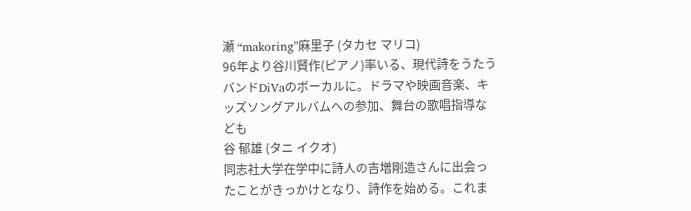瀬 “makoring”麻里子 (タカセ マリコ)
96年より谷川賢作(ピアノ)率いる、現代詩をうたうバンドDiVaのボーカルに。ドラマや映画音楽、キッズソングアルバムへの参加、舞台の歌唱指導なども
谷 郁雄 (タニ イクオ)
同志社大学在学中に詩人の吉増剛造さんに出会ったことがきっかけとなり、詩作を始める。これま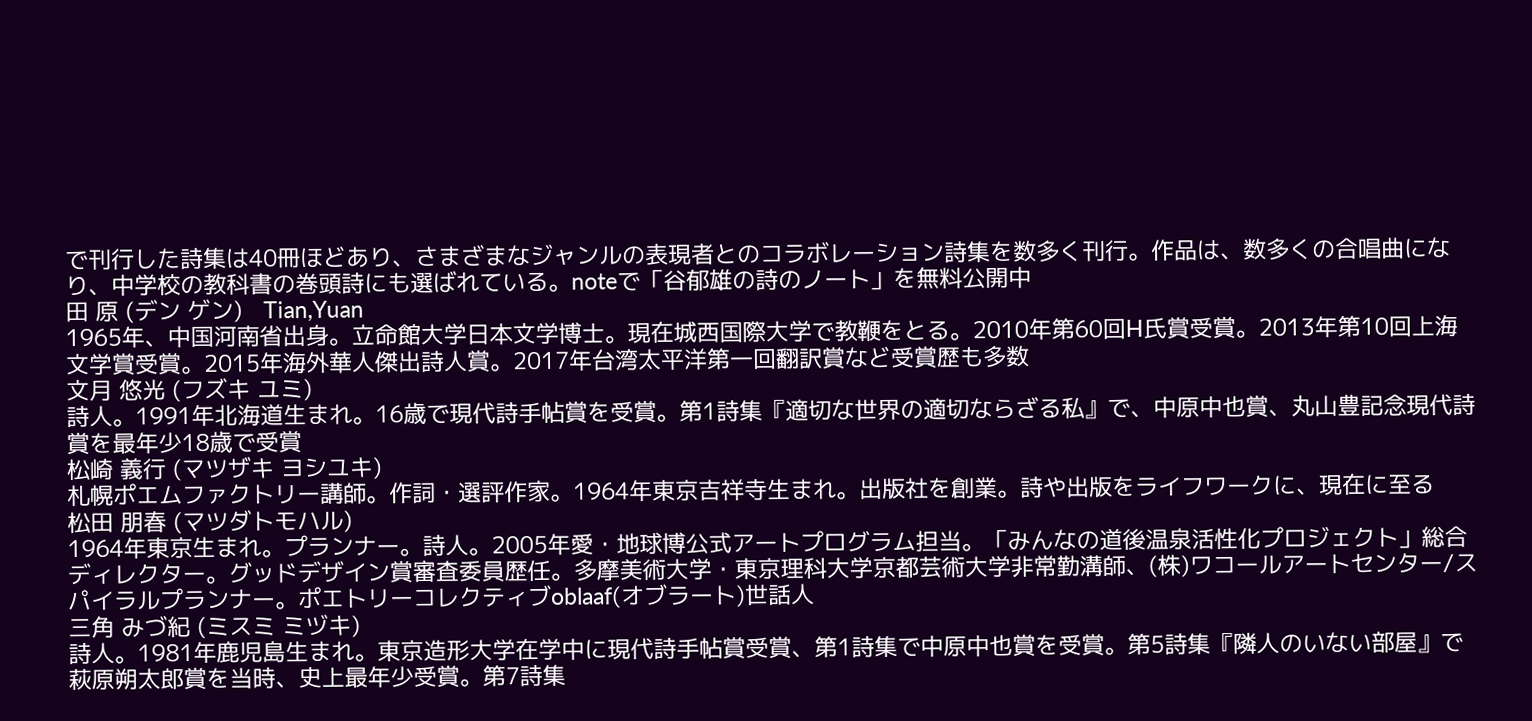で刊行した詩集は40冊ほどあり、さまざまなジャンルの表現者とのコラボレーション詩集を数多く刊行。作品は、数多くの合唱曲になり、中学校の教科書の巻頭詩にも選ばれている。noteで「谷郁雄の詩のノート」を無料公開中
田 原 (デン ゲン)   Tian,Yuan
1965年、中国河南省出身。立命館大学日本文学博士。現在城西国際大学で教鞭をとる。2010年第60回H氏賞受賞。2013年第10回上海文学賞受賞。2015年海外華人傑出詩人賞。2017年台湾太平洋第一回翻訳賞など受賞歴も多数
文月 悠光 (フズキ ユミ)
詩人。1991年北海道生まれ。16歳で現代詩手帖賞を受賞。第1詩集『適切な世界の適切ならざる私』で、中原中也賞、丸山豊記念現代詩賞を最年少18歳で受賞
松崎 義行 (マツザキ ヨシユキ)
札幌ポエムファクトリー講師。作詞・選評作家。1964年東京吉祥寺生まれ。出版社を創業。詩や出版をライフワークに、現在に至る
松田 朋春 (マツダトモハル)
1964年東京生まれ。プランナー。詩人。2005年愛・地球博公式アートプログラム担当。「みんなの道後温泉活性化プロジェクト」総合ディレクター。グッドデザイン賞審査委員歴任。多摩美術大学・東京理科大学京都芸術大学非常勤溝師、(株)ワコールアートセンター/スパイラルプランナー。ポエトリーコレクティブoblaaf(オブラート)世話人
三角 みづ紀 (ミスミ ミヅキ)
詩人。1981年鹿児島生まれ。東京造形大学在学中に現代詩手帖賞受賞、第1詩集で中原中也賞を受賞。第5詩集『隣人のいない部屋』で萩原朔太郎賞を当時、史上最年少受賞。第7詩集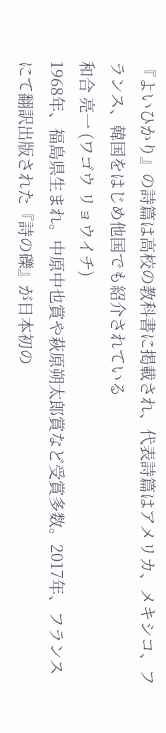『よいひかり』の詩篇は高校の教科書に掲載され、代表詩篇はアメリカ、メキシコ、フランス、韓国をはじめ他国でも紹介されている
和合 亮一 (ワゴウ リョウイチ)
1968年、福島県生まれ。中原中也賞や萩原朔太郎賞など受賞多数。2017年、フランスにて翻訳出版された『詩の礫』が日本初の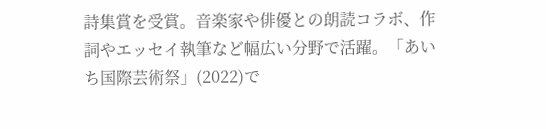詩集賞を受賞。音楽家や俳優との朗読コラボ、作詞やエッセイ執筆など幅広い分野で活躍。「あいち国際芸術祭」(2022)で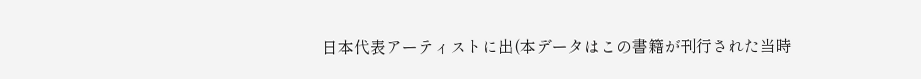日本代表アーティストに出(本データはこの書籍が刊行された当時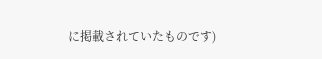に掲載されていたものです)